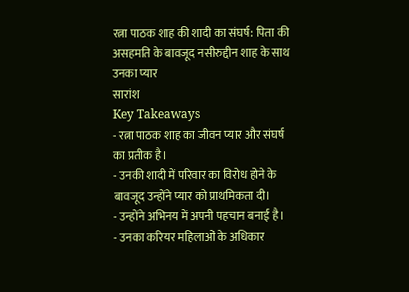रत्ना पाठक शाह की शादी का संघर्ष: पिता की असहमति के बावजूद नसीरुद्दीन शाह के साथ उनका प्यार
सारांश
Key Takeaways
- रत्ना पाठक शाह का जीवन प्यार और संघर्ष का प्रतीक है।
- उनकी शादी में परिवार का विरोध होने के बावजूद उन्होंने प्यार को प्राथमिकता दी।
- उन्होंने अभिनय में अपनी पहचान बनाई है।
- उनका करियर महिलाओं के अधिकार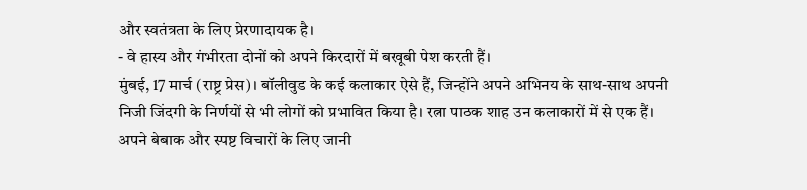और स्वतंत्रता के लिए प्रेरणादायक है।
- वे हास्य और गंभीरता दोनों को अपने किरदारों में बखूबी पेश करती हैं।
मुंबई, 17 मार्च (राष्ट्र प्रेस)। बॉलीवुड के कई कलाकार ऐसे हैं, जिन्होंने अपने अभिनय के साथ-साथ अपनी निजी जिंदगी के निर्णयों से भी लोगों को प्रभावित किया है। रत्ना पाठक शाह उन कलाकारों में से एक हैं। अपने बेबाक और स्पष्ट विचारों के लिए जानी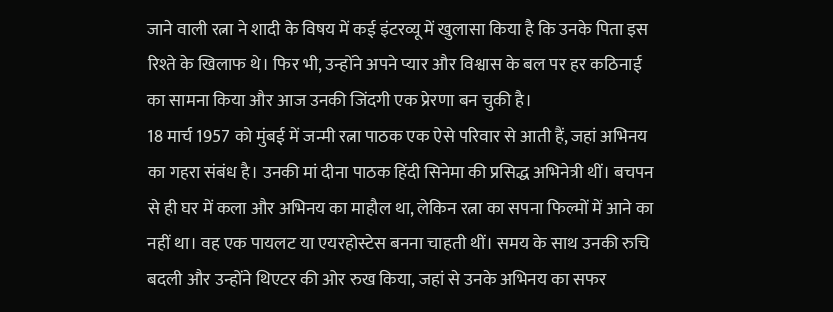जाने वाली रत्ना ने शादी के विषय में कई इंटरव्यू में खुलासा किया है कि उनके पिता इस रिश्ते के खिलाफ थे। फिर भी, उन्होंने अपने प्यार और विश्वास के बल पर हर कठिनाई का सामना किया और आज उनकी जिंदगी एक प्रेरणा बन चुकी है।
18 मार्च 1957 को मुंबई में जन्मी रत्ना पाठक एक ऐसे परिवार से आती हैं, जहां अभिनय का गहरा संबंध है। उनकी मां दीना पाठक हिंदी सिनेमा की प्रसिद्ध अभिनेत्री थीं। बचपन से ही घर में कला और अभिनय का माहौल था, लेकिन रत्ना का सपना फिल्मों में आने का नहीं था। वह एक पायलट या एयरहोस्टेस बनना चाहती थीं। समय के साथ उनकी रुचि बदली और उन्होंने थिएटर की ओर रुख किया, जहां से उनके अभिनय का सफर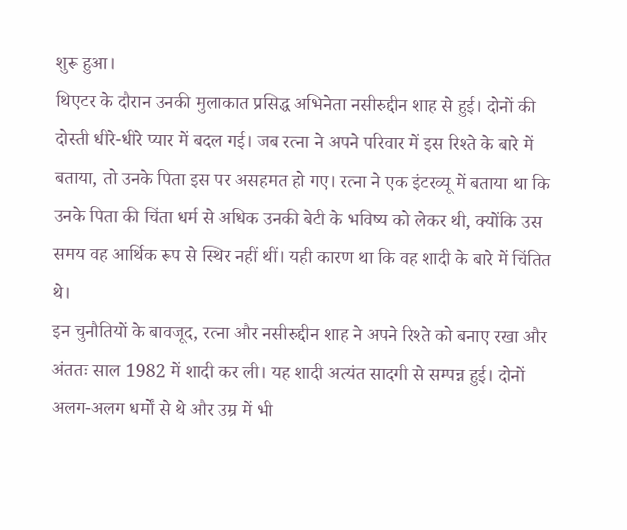शुरू हुआ।
थिएटर के दौरान उनकी मुलाकात प्रसिद्ध अभिनेता नसीरुद्दीन शाह से हुई। दोनों की दोस्ती धीरे-धीरे प्यार में बदल गई। जब रत्ना ने अपने परिवार में इस रिश्ते के बारे में बताया, तो उनके पिता इस पर असहमत हो गए। रत्ना ने एक इंटरव्यू में बताया था कि उनके पिता की चिंता धर्म से अधिक उनकी बेटी के भविष्य को लेकर थी, क्योंकि उस समय वह आर्थिक रूप से स्थिर नहीं थीं। यही कारण था कि वह शादी के बारे में चिंतित थे।
इन चुनौतियों के बावजूद, रत्ना और नसीरुद्दीन शाह ने अपने रिश्ते को बनाए रखा और अंततः साल 1982 में शादी कर ली। यह शादी अत्यंत सादगी से सम्पन्न हुई। दोनों अलग-अलग धर्मों से थे और उम्र में भी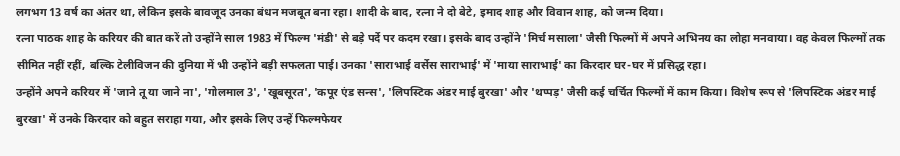लगभग 13 वर्ष का अंतर था, लेकिन इसके बावजूद उनका बंधन मजबूत बना रहा। शादी के बाद, रत्ना ने दो बेटे, इमाद शाह और विवान शाह, को जन्म दिया।
रत्ना पाठक शाह के करियर की बात करें तो उन्होंने साल 1983 में फिल्म 'मंडी' से बड़े पर्दे पर कदम रखा। इसके बाद उन्होंने 'मिर्च मसाला' जैसी फिल्मों में अपने अभिनय का लोहा मनवाया। वह केवल फिल्मों तक सीमित नहीं रहीं, बल्कि टेलीविजन की दुनिया में भी उन्होंने बड़ी सफलता पाई। उनका 'साराभाई वर्सेस साराभाई' में 'माया साराभाई' का किरदार घर-घर में प्रसिद्ध रहा।
उन्होंने अपने करियर में 'जाने तू या जाने ना', 'गोलमाल 3', 'खूबसूरत', 'कपूर एंड सन्स', 'लिपस्टिक अंडर माई बुरखा' और 'थप्पड़' जैसी कई चर्चित फिल्मों में काम किया। विशेष रूप से 'लिपस्टिक अंडर माई बुरखा' में उनके किरदार को बहुत सराहा गया, और इसके लिए उन्हें फिल्मफेयर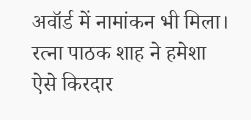अवॉर्ड में नामांकन भी मिला।
रत्ना पाठक शाह ने हमेशा ऐसे किरदार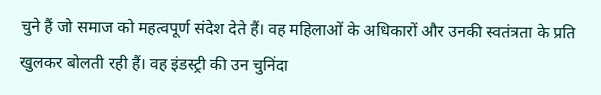चुने हैं जो समाज को महत्वपूर्ण संदेश देते हैं। वह महिलाओं के अधिकारों और उनकी स्वतंत्रता के प्रति खुलकर बोलती रही हैं। वह इंडस्ट्री की उन चुनिंदा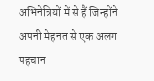अभिनेत्रियों में से हैं जिन्होंने अपनी मेहनत से एक अलग पहचान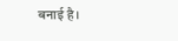बनाई है।